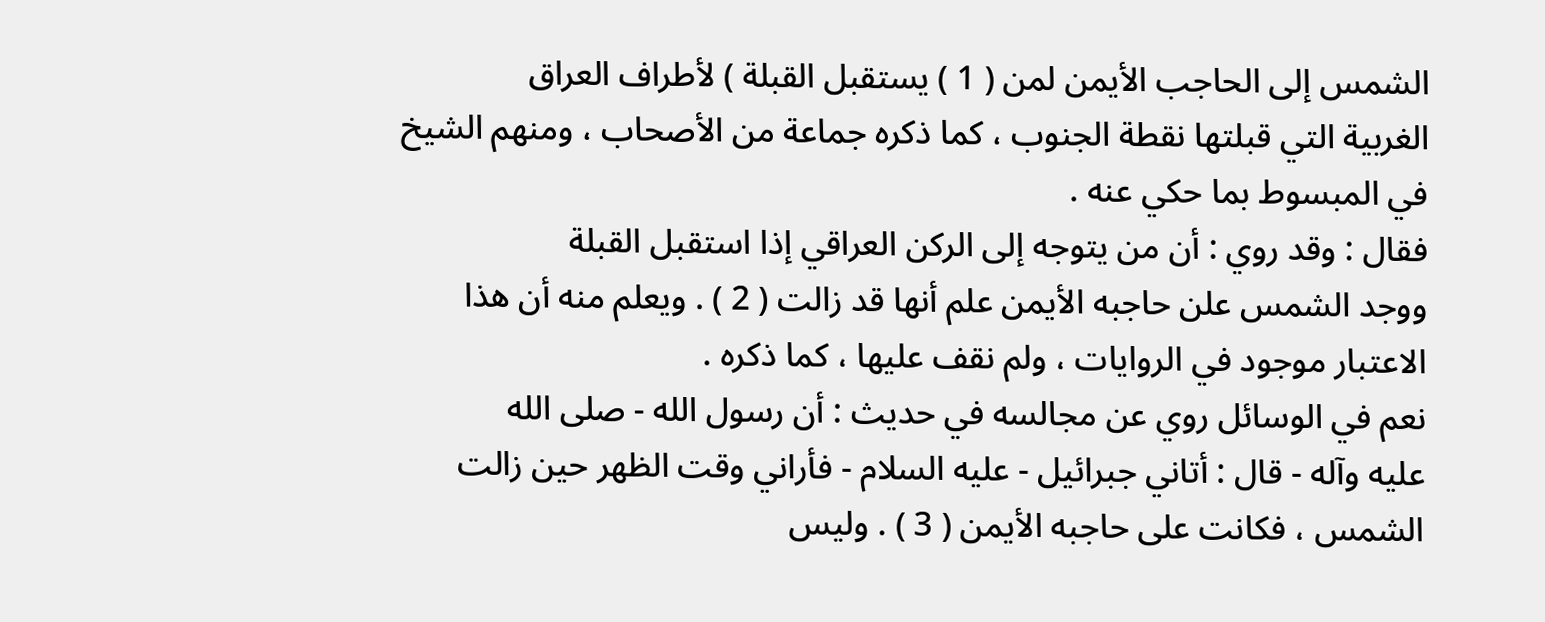الشمس إلى الحاجب الأيمن لمن ( 1 ) يستقبل القبلة ) لأطراف العراق
الغربية التي قبلتها نقطة الجنوب ، كما ذكره جماعة من الأصحاب ، ومنهم الشيخ
في المبسوط بما حكي عنه .
فقال : وقد روي : أن من يتوجه إلى الركن العراقي إذا استقبل القبلة
ووجد الشمس علن حاجبه الأيمن علم أنها قد زالت ( 2 ) . ويعلم منه أن هذا
الاعتبار موجود في الروايات ، ولم نقف عليها ، كما ذكره .
نعم في الوسائل روي عن مجالسه في حديث : أن رسول الله - صلى الله
عليه وآله - قال : أتاني جبرائيل - عليه السلام - فأراني وقت الظهر حين زالت
الشمس ، فكانت على حاجبه الأيمن ( 3 ) . وليس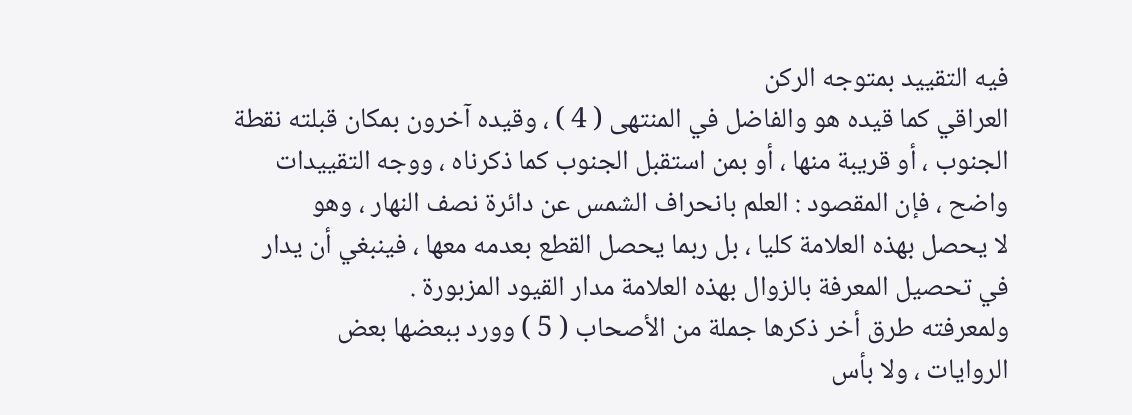فيه التقييد بمتوجه الركن
العراقي كما قيده هو والفاضل في المنتهى ( 4 ) ، وقيده آخرون بمكان قبلته نقطة
الجنوب ، أو قريبة منها ، أو بمن استقبل الجنوب كما ذكرناه ، ووجه التقييدات
واضح ، فإن المقصود : العلم بانحراف الشمس عن دائرة نصف النهار ، وهو
لا يحصل بهذه العلامة كليا ، بل ربما يحصل القطع بعدمه معها ، فينبغي أن يدار
في تحصيل المعرفة بالزوال بهذه العلامة مدار القيود المزبورة .
ولمعرفته طرق أخر ذكرها جملة من الأصحاب ( 5 ) وورد ببعضها بعض
الروايات ، ولا بأس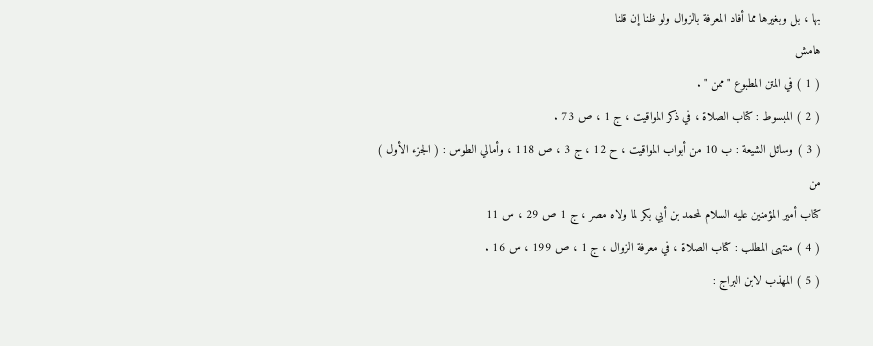بها ، بل وبغيرها مما أفاد المعرفة بالزوال ولو ظنا إن قلنا
هامش
( 1 ) في المتن المطبوع " ممن " .
( 2 ) المبسوط : كتاب الصلاة ، في ذكر المواقيت ، ج 1 ، ص 73 .
( 3 ) وسائل الشيعة : ب 10 من أبواب المواقيت ، ح 12 ، ج 3 ، ص 118 ، وأمالي الطوس : ( الجزء الأول ) من
كتاب أمير المؤمنين عليه السلام لمحمد بن أبي بكر لما ولاه مصر ، ج 1 ص 29 ، س 11
( 4 ) منتهى المطلب : كتاب الصلاة ، في معرفة الزوال ، ج 1 ، ص 199 ، س 16 .
( 5 ) المهذب لابن البراج :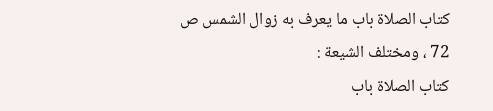كتاب الصلاة باب ما يعرف به زوال الشمس ص 72 ، ومختلف الشيعة :
كتاب الصلاة باب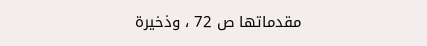مقدماتها ص 72 ، وذخيرة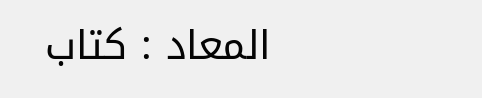المعاد : كتاب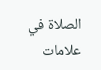الصلاة في علامات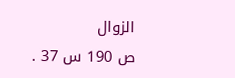الزوال
ص 190 س 37 .